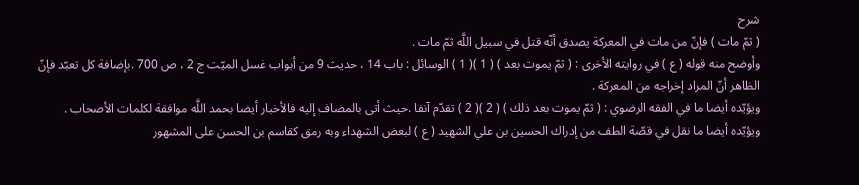شرح
( ثمّ مات ) فإنّ من مات في المعركة يصدق أنّه قتل في سبيل اللَّه ثمّ مات .
وأوضح منه قوله ( ع ) في روايته الأخرى : ( ثمّ يموت بعد ) ( 1 )( 1 ) الوسائل : باب 14 ، حديث 9 من أبواب غسل الميّت ج 2 ، ص 700 .بإضافة كل تعبّد فإنّ الظاهر أنّ المراد إخراجه من المعركة .
ويؤيّده أيضا ما في الفقه الرضوي : ( ثمّ يموت بعد ذلك ) ( 2 )( 2 ) تقدّم آنفا .حيث أتى بالمضاف إليه فالأخبار أيضا بحمد اللَّه موافقة لكلمات الأصحاب .
ويؤيّده أيضا ما نقل في قصّة الطف من إدراك الحسين بن علي الشهيد ( ع ) لبعض الشهداء وبه رمق كقاسم بن الحسن على المشهور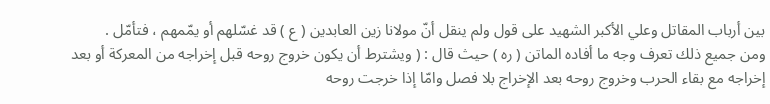بين أرباب المقاتل وعلي الأكبر الشهيد على قول ولم ينقل أنّ مولانا زين العابدين ( ع ) قد غسّلهم أو يمّمهم ، فتأمّل .
ومن جميع ذلك تعرف وجه ما أفاده الماتن ( ره ) حيث قال : ( ويشترط أن يكون خروج روحه قبل إخراجه من المعركة أو بعد إخراجه مع بقاء الحرب وخروج روحه بعد الإخراج بلا فصل وامّا إذا خرجت روحه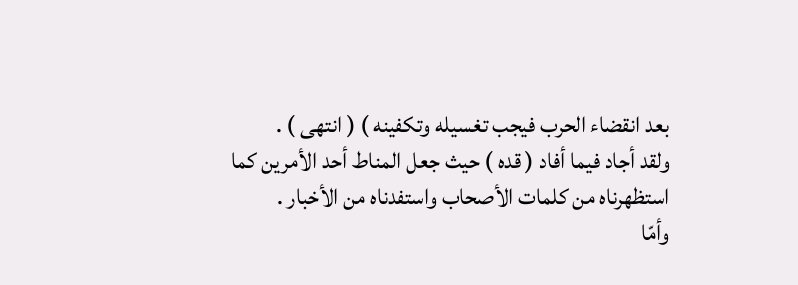بعد انقضاء الحرب فيجب تغسيله وتكفينه ) ( انتهى ) .
ولقد أجاد فيما أفاد ( قده ) حيث جعل المناط أحد الأمرين كما استظهرناه من كلمات الأصحاب واستفدناه من الأخبار .
وأمّا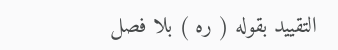التقييد بقوله ( ره ) بلا فصل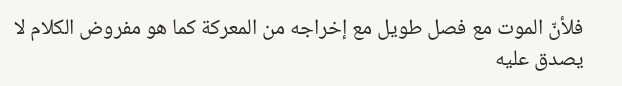فلأنّ الموت مع فصل طويل مع إخراجه من المعركة كما هو مفروض الكلام لا يصدق عليه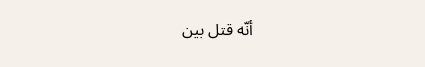أنّه قتل بين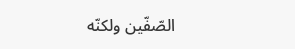الصّفّين ولكنّه